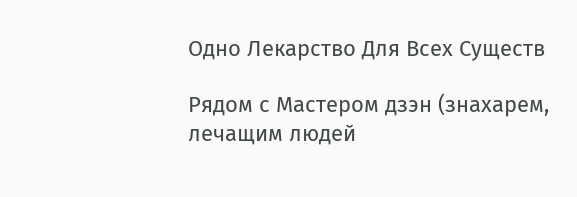Одно Лекарство Для Всех Существ

Рядом с Мастером дзэн (знахарем, лечащим людей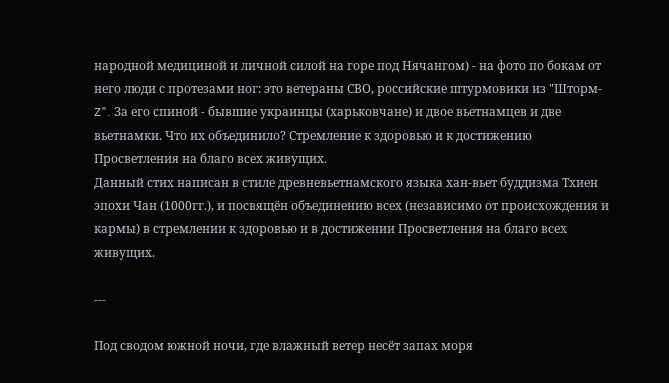народной медициной и личной силой на горе под Нячангом) - на фото по бокам от него люди с протезами ног: это ветераны СВО, российские штурмовики из "Шторм-Z". За его спиной - бывшие украинцы (харьковчане) и двое вьетнамцев и две вьетнамки. Что их объединило? Стремление к здоровью и к достижению Просветления на благо всех живущих.
Данный стих написан в стиле древневьетнамского языка хан-вьет буддизма Тхиен эпохи Чан (1000гг.), и посвящён объединению всех (независимо от происхождения и кармы) в стремлении к здоровью и в достижении Просветления на благо всех живущих.

---

Под сводом южной ночи, где влажный ветер несёт запах моря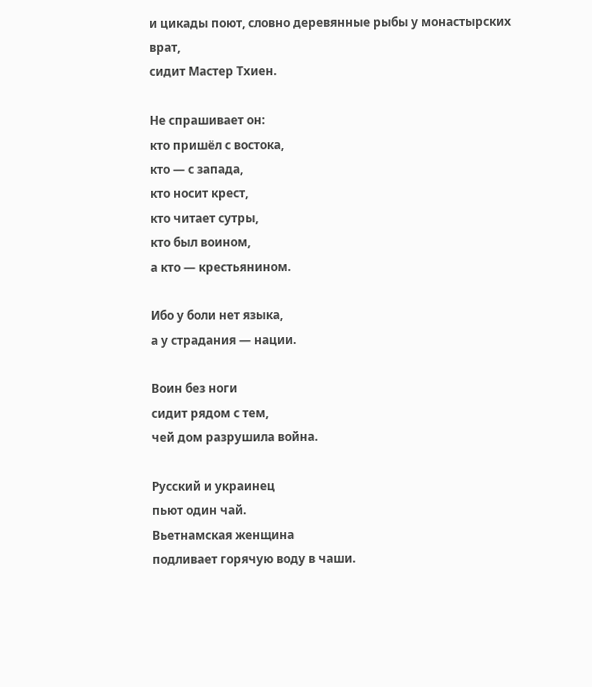и цикады поют, словно деревянные рыбы у монастырских врат,
сидит Мастер Тхиен.

Не спрашивает он:
кто пришёл с востока,
кто — с запада,
кто носит крест,
кто читает сутры,
кто был воином,
а кто — крестьянином.

Ибо у боли нет языка,
а у страдания — нации.

Воин без ноги
сидит рядом с тем,
чей дом разрушила война.

Русский и украинец
пьют один чай.
Вьетнамская женщина
подливает горячую воду в чаши.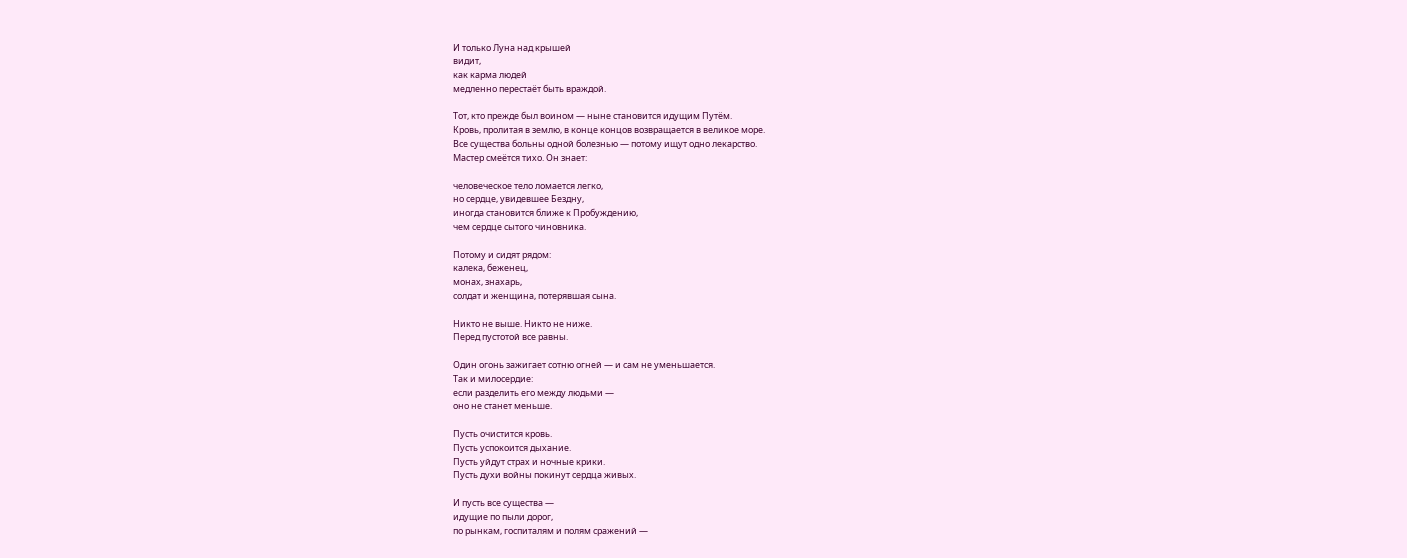И только Луна над крышей
видит,
как карма людей
медленно перестаёт быть враждой.

Тот, кто прежде был воином — ныне становится идущим Путём.
Кровь, пролитая в землю, в конце концов возвращается в великое море.
Все существа больны одной болезнью — потому ищут одно лекарство.
Мастер смеётся тихо. Он знает:

человеческое тело ломается легко,
но сердце, увидевшее Бездну,
иногда становится ближе к Пробуждению,
чем сердце сытого чиновника.

Потому и сидят рядом:
калека, беженец,
монах, знахарь,
солдат и женщина, потерявшая сына.

Никто не выше. Никто не ниже.
Перед пустотой все равны.

Один огонь зажигает сотню огней — и сам не уменьшается.
Так и милосердие:
если разделить его между людьми —
оно не станет меньше.

Пусть очистится кровь.
Пусть успокоится дыхание.
Пусть уйдут страх и ночные крики.
Пусть духи войны покинут сердца живых.

И пусть все существа —
идущие по пыли дорог,
по рынкам, госпиталям и полям сражений —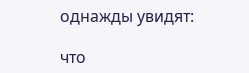однажды увидят:

что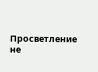Просветление
не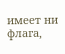имеет ни флага,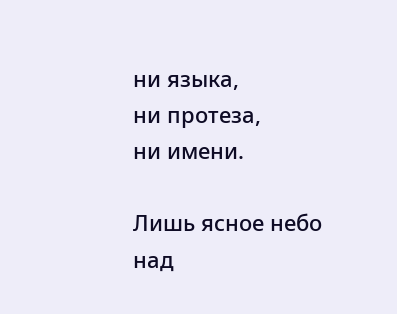ни языка,
ни протеза,
ни имени.

Лишь ясное небо
над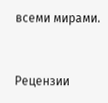всеми мирами.


Рецензии